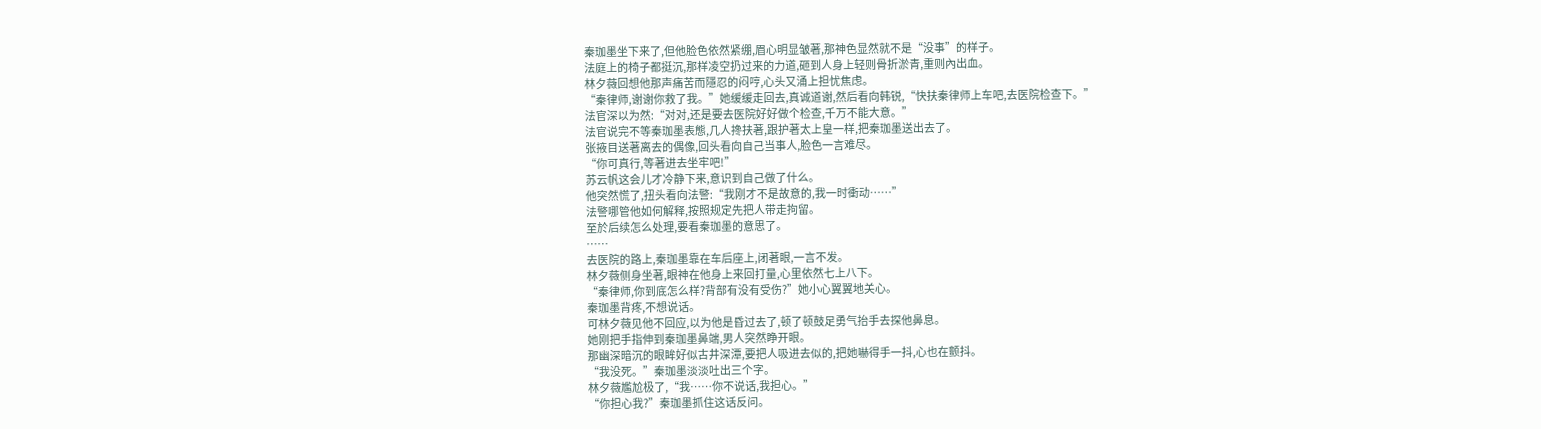秦珈墨坐下来了,但他脸色依然紧绷,眉心明显皱著,那神色显然就不是“没事”的样子。
法庭上的椅子都挺沉,那样凌空扔过来的力道,砸到人身上轻则骨折淤青,重则內出血。
林夕薇回想他那声痛苦而隱忍的闷哼,心头又涌上担忧焦虑。
“秦律师,谢谢你救了我。”她缓缓走回去,真诚道谢,然后看向韩锐,“快扶秦律师上车吧,去医院检查下。”
法官深以为然:“对对,还是要去医院好好做个检查,千万不能大意。”
法官说完不等秦珈墨表態,几人搀扶著,跟护著太上皇一样,把秦珈墨送出去了。
张掖目送著离去的偶像,回头看向自己当事人,脸色一言难尽。
“你可真行,等著进去坐牢吧!”
苏云帆这会儿才冷静下来,意识到自己做了什么。
他突然慌了,扭头看向法警:“我刚才不是故意的,我一时衝动……”
法警哪管他如何解释,按照规定先把人带走拘留。
至於后续怎么处理,要看秦珈墨的意思了。
……
去医院的路上,秦珈墨靠在车后座上,闭著眼,一言不发。
林夕薇侧身坐著,眼神在他身上来回打量,心里依然七上八下。
“秦律师,你到底怎么样?背部有没有受伤?”她小心翼翼地关心。
秦珈墨背疼,不想说话。
可林夕薇见他不回应,以为他是昏过去了,顿了顿鼓足勇气抬手去探他鼻息。
她刚把手指伸到秦珈墨鼻端,男人突然睁开眼。
那幽深暗沉的眼眸好似古井深潭,要把人吸进去似的,把她嚇得手一抖,心也在颤抖。
“我没死。”秦珈墨淡淡吐出三个字。
林夕薇尷尬极了,“我……你不说话,我担心。”
“你担心我?”秦珈墨抓住这话反问。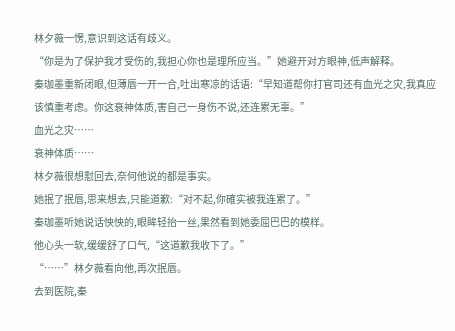林夕薇一愣,意识到这话有歧义。
“你是为了保护我才受伤的,我担心你也是理所应当。”她避开对方眼神,低声解释。
秦珈墨重新闭眼,但薄唇一开一合,吐出寒凉的话语:“早知道帮你打官司还有血光之灾,我真应该慎重考虑。你这衰神体质,害自己一身伤不说,还连累无辜。”
血光之灾……
衰神体质……
林夕薇很想懟回去,奈何他说的都是事实。
她抿了抿唇,思来想去,只能道歉:“对不起,你確实被我连累了。”
秦珈墨听她说话怏怏的,眼眸轻抬一丝,果然看到她委屈巴巴的模样。
他心头一软,缓缓舒了口气,“这道歉我收下了。”
“……”林夕薇看向他,再次抿唇。
去到医院,秦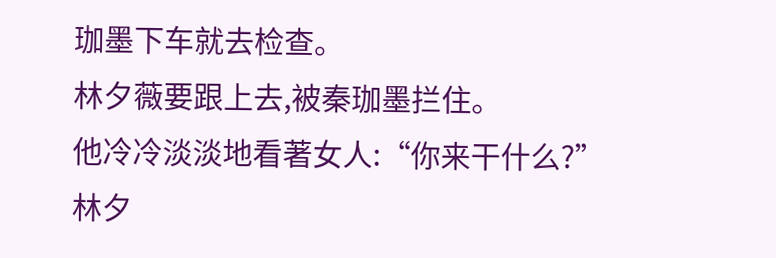珈墨下车就去检查。
林夕薇要跟上去,被秦珈墨拦住。
他冷冷淡淡地看著女人:“你来干什么?”
林夕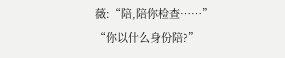薇:“陪,陪你检查……”
“你以什么身份陪?”